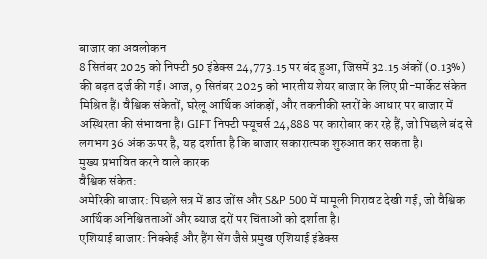बाजार का अवलोकन
8 सितंबर 2025 को निफ्टी 50 इंडेक्स 24,773.15 पर बंद हुआ, जिसमें 32.15 अंकों (0.13%) की बढ़त दर्ज की गई। आज, 9 सितंबर 2025 को भारतीय शेयर बाजार के लिए प्री-मार्केट संकेत मिश्रित हैं। वैश्विक संकेतों, घरेलू आर्थिक आंकड़ों, और तकनीकी स्तरों के आधार पर बाजार में अस्थिरता की संभावना है। GIFT निफ्टी फ्यूचर्स 24,888 पर कारोबार कर रहे हैं, जो पिछले बंद से लगभग 36 अंक ऊपर है, यह दर्शाता है कि बाजार सकारात्मक शुरुआत कर सकता है।
मुख्य प्रभावित करने वाले कारक
वैश्विक संकेत:
अमेरिकी बाजार: पिछले सत्र में डाउ जोंस और S&P 500 में मामूली गिरावट देखी गई, जो वैश्विक आर्थिक अनिश्चितताओं और ब्याज दरों पर चिंताओं को दर्शाता है।
एशियाई बाजार: निक्केई और हैंग सेंग जैसे प्रमुख एशियाई इंडेक्स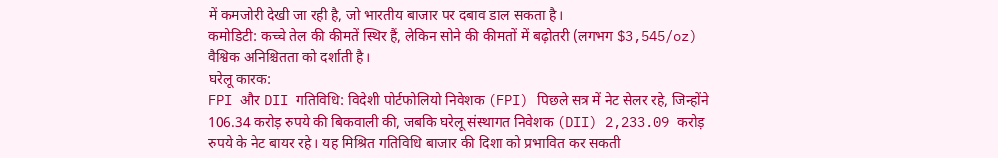में कमजोरी देखी जा रही है, जो भारतीय बाजार पर दबाव डाल सकता है।
कमोडिटी: कच्चे तेल की कीमतें स्थिर हैं, लेकिन सोने की कीमतों में बढ़ोतरी (लगभग $3,545/oz) वैश्विक अनिश्चितता को दर्शाती है।
घरेलू कारक:
FPI और DII गतिविधि: विदेशी पोर्टफोलियो निवेशक (FPI) पिछले सत्र में नेट सेलर रहे, जिन्होंने 106.34 करोड़ रुपये की बिकवाली की, जबकि घरेलू संस्थागत निवेशक (DII) 2,233.09 करोड़ रुपये के नेट बायर रहे। यह मिश्रित गतिविधि बाजार की दिशा को प्रभावित कर सकती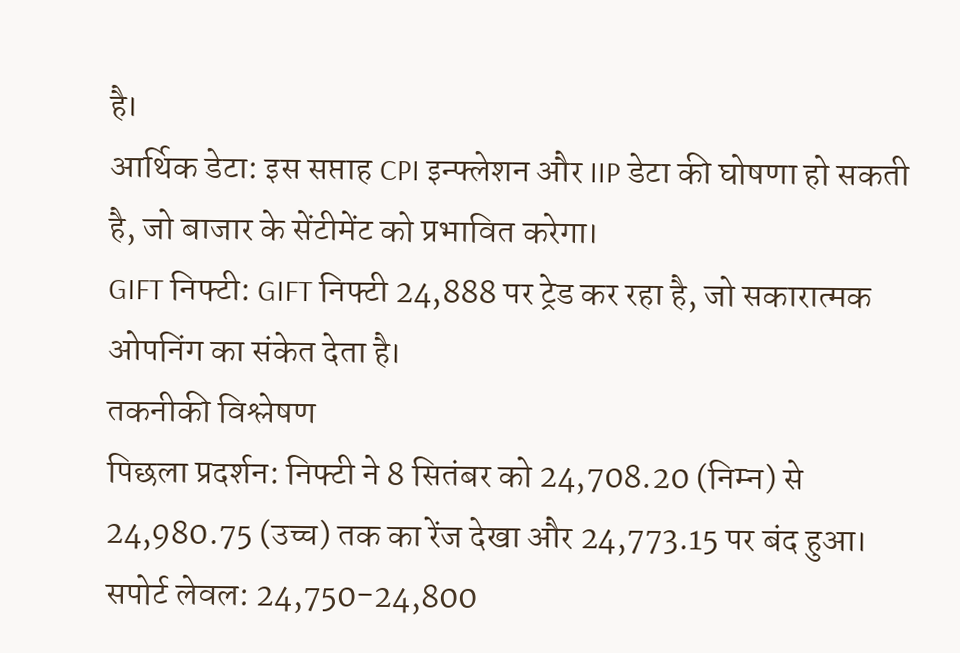है।
आर्थिक डेटा: इस सप्ताह CPI इन्फ्लेशन और IIP डेटा की घोषणा हो सकती है, जो बाजार के सेंटीमेंट को प्रभावित करेगा।
GIFT निफ्टी: GIFT निफ्टी 24,888 पर ट्रेड कर रहा है, जो सकारात्मक ओपनिंग का संकेत देता है।
तकनीकी विश्लेषण
पिछला प्रदर्शन: निफ्टी ने 8 सितंबर को 24,708.20 (निम्न) से 24,980.75 (उच्च) तक का रेंज देखा और 24,773.15 पर बंद हुआ।
सपोर्ट लेवल: 24,750-24,800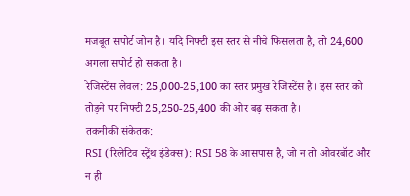मजबूत सपोर्ट जोन है। यदि निफ्टी इस स्तर से नीचे फिसलता है, तो 24,600 अगला सपोर्ट हो सकता है।
रेजिस्टेंस लेवल: 25,000-25,100 का स्तर प्रमुख रेजिस्टेंस है। इस स्तर को तोड़ने पर निफ्टी 25,250-25,400 की ओर बढ़ सकता है।
तकनीकी संकेतक:
RSI (रिलेटिव स्ट्रेंथ इंडेक्स): RSI 58 के आसपास है, जो न तो ओवरबॉट और न ही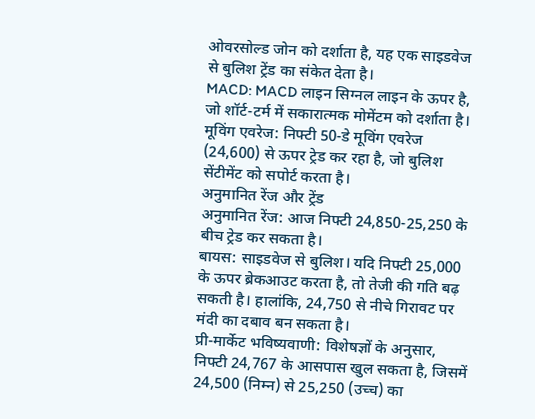ओवरसोल्ड जोन को दर्शाता है, यह एक साइडवेज से बुलिश ट्रेंड का संकेत देता है।
MACD: MACD लाइन सिग्नल लाइन के ऊपर है, जो शॉर्ट-टर्म में सकारात्मक मोमेंटम को दर्शाता है।
मूविंग एवरेज: निफ्टी 50-डे मूविंग एवरेज (24,600) से ऊपर ट्रेड कर रहा है, जो बुलिश सेंटीमेंट को सपोर्ट करता है।
अनुमानित रेंज और ट्रेंड
अनुमानित रेंज: आज निफ्टी 24,850-25,250 के बीच ट्रेड कर सकता है।
बायस: साइडवेज से बुलिश। यदि निफ्टी 25,000 के ऊपर ब्रेकआउट करता है, तो तेजी की गति बढ़ सकती है। हालांकि, 24,750 से नीचे गिरावट पर मंदी का दबाव बन सकता है।
प्री-मार्केट भविष्यवाणी: विशेषज्ञों के अनुसार, निफ्टी 24,767 के आसपास खुल सकता है, जिसमें 24,500 (निम्न) से 25,250 (उच्च) का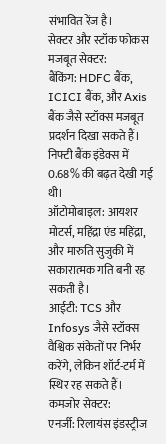संभावित रेंज है।
सेक्टर और स्टॉक फोकस
मजबूत सेक्टर:
बैंकिंग: HDFC बैंक, ICICI बैंक, और Axis बैंक जैसे स्टॉक्स मजबूत प्रदर्शन दिखा सकते हैं। निफ्टी बैंक इंडेक्स में 0.68% की बढ़त देखी गई थी।
ऑटोमोबाइल: आयशर मोटर्स, महिंद्रा एंड महिंद्रा, और मारुति सुजुकी में सकारात्मक गति बनी रह सकती है।
आईटी: TCS और Infosys जैसे स्टॉक्स वैश्विक संकेतों पर निर्भर करेंगे, लेकिन शॉर्ट-टर्म में स्थिर रह सकते हैं।
कमजोर सेक्टर:
एनर्जी: रिलायंस इंडस्ट्रीज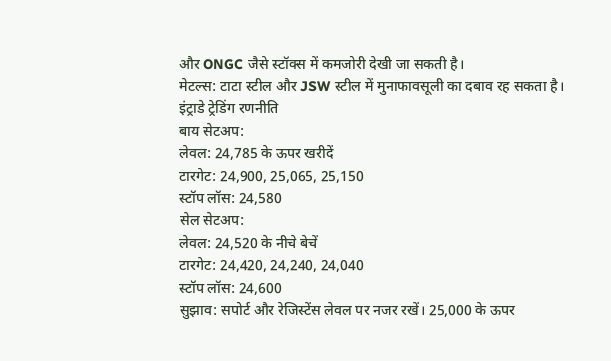और ONGC जैसे स्टॉक्स में कमजोरी देखी जा सकती है।
मेटल्स: टाटा स्टील और JSW स्टील में मुनाफावसूली का दबाव रह सकता है।
इंट्राडे ट्रेडिंग रणनीति
बाय सेटअप:
लेवल: 24,785 के ऊपर खरीदें
टारगेट: 24,900, 25,065, 25,150
स्टॉप लॉस: 24,580
सेल सेटअप:
लेवल: 24,520 के नीचे बेचें
टारगेट: 24,420, 24,240, 24,040
स्टॉप लॉस: 24,600
सुझाव: सपोर्ट और रेजिस्टेंस लेवल पर नजर रखें। 25,000 के ऊपर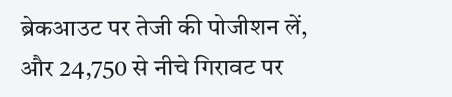ब्रेकआउट पर तेजी की पोजीशन लें, और 24,750 से नीचे गिरावट पर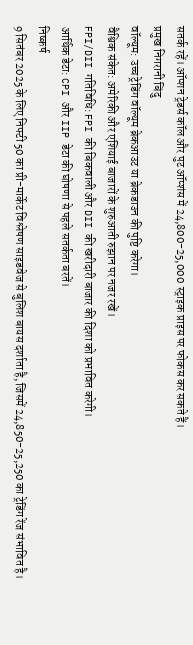सतर्क रहें। ऑप्शन ट्रेडर्स कॉल और पुट ऑप्शंस में 24,800-25,000 स्ट्राइक प्राइस पर फोकस कर सकते हैं।
प्रमुख निगरानी बिंदु
वॉल्यूम: उच्च ट्रेडिंग वॉल्यूम ब्रेकआउट या ब्रेकडाउन की पुष्टि करेगा।
वैश्विक संकेत: अमेरिकी और एशियाई बाजारों के शुरुआती रुझान पर नजर रखें।
FPI/DII गतिविधि: FPI की बिकवाली और DII की खरीदारी बाजार की दिशा को प्रभावित करेगी।
आर्थिक डेटा: CPI और IIP डेटा की घोषणा से पहले सतर्कता बरतें।
निष्कर्ष
9 सितंबर 2025 के लिए निफ्टी 50 का प्री-मार्केट विश्लेषण साइडवेज से बुलिश बायस दर्शाता है, जिसमें 24,850-25,250 का ट्रेडिंग रेंज संभावित है।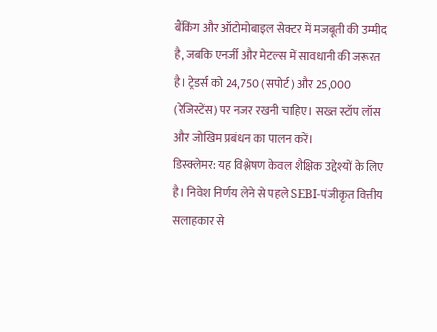बैंकिंग और ऑटोमोबाइल सेक्टर में मजबूती की उम्मीद है, जबकि एनर्जी और मेटल्स में सावधानी की जरूरत है। ट्रेडर्स को 24,750 (सपोर्ट) और 25,000 (रेजिस्टेंस) पर नजर रखनी चाहिए। सख्त स्टॉप लॉस और जोखिम प्रबंधन का पालन करें।
डिस्क्लेमर: यह विश्लेषण केवल शैक्षिक उद्देश्यों के लिए है। निवेश निर्णय लेने से पहले SEBI-पंजीकृत वित्तीय सलाहकार से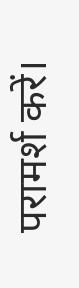परामर्श करें।